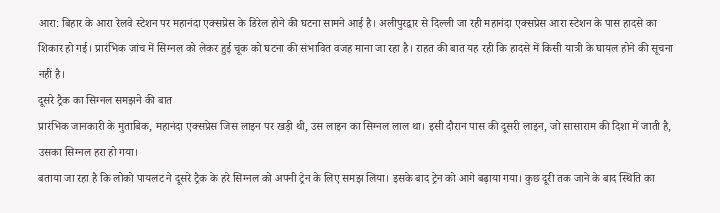आरा: बिहार के आरा रेलवे स्टेशन पर महानंदा एक्सप्रेस के डिरेल होने की घटना सामने आई है। अलीपुरद्वार से दिल्ली जा रही महानंदा एक्सप्रेस आरा स्टेशन के पास हादसे का शिकार हो गई। प्रारंभिक जांच में सिग्नल को लेकर हुई चूक को घटना की संभावित वजह माना जा रहा है। राहत की बात यह रही कि हादसे में किसी यात्री के घायल होने की सूचना नहीं है।
दूसरे ट्रैक का सिग्नल समझने की बात
प्रारंभिक जानकारी के मुताबिक, महानंदा एक्सप्रेस जिस लाइन पर खड़ी थी, उस लाइन का सिग्नल लाल था। इसी दौरान पास की दूसरी लाइन, जो सासाराम की दिशा में जाती है, उसका सिग्नल हरा हो गया।
बताया जा रहा है कि लोको पायलट ने दूसरे ट्रैक के हरे सिग्नल को अपनी ट्रेन के लिए समझ लिया। इसके बाद ट्रेन को आगे बढ़ाया गया। कुछ दूरी तक जाने के बाद स्थिति का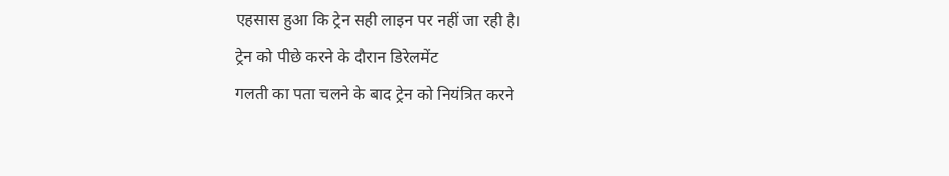एहसास हुआ कि ट्रेन सही लाइन पर नहीं जा रही है।
ट्रेन को पीछे करने के दौरान डिरेलमेंट
गलती का पता चलने के बाद ट्रेन को नियंत्रित करने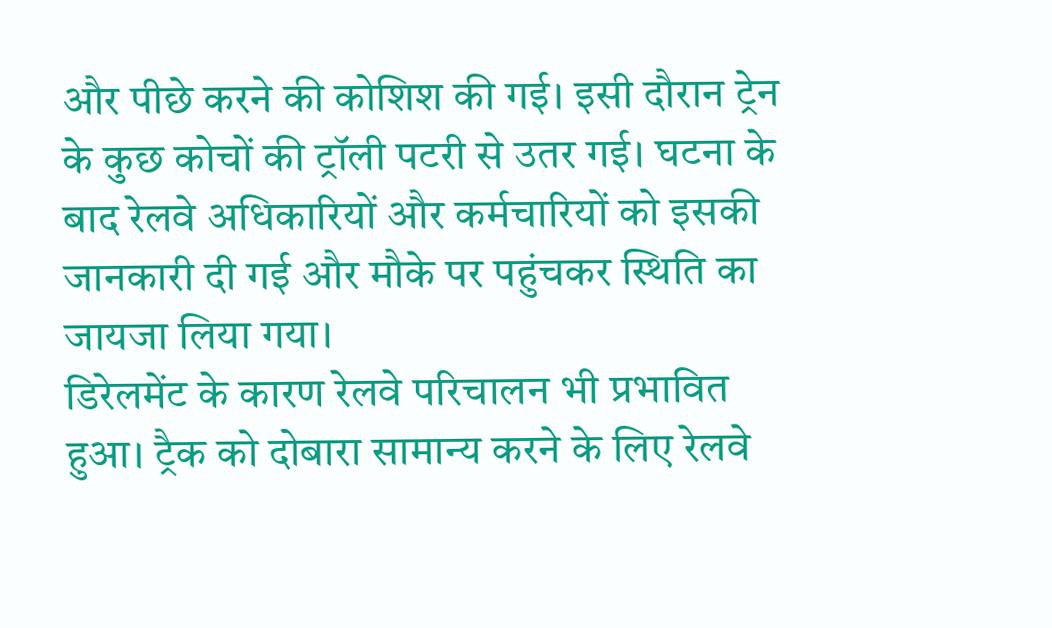और पीछे करने की कोशिश की गई। इसी दौरान ट्रेन के कुछ कोचों की ट्रॉली पटरी से उतर गई। घटना के बाद रेलवे अधिकारियों और कर्मचारियों को इसकी जानकारी दी गई और मौके पर पहुंचकर स्थिति का जायजा लिया गया।
डिरेलमेंट के कारण रेलवे परिचालन भी प्रभावित हुआ। ट्रैक को दोबारा सामान्य करने के लिए रेलवे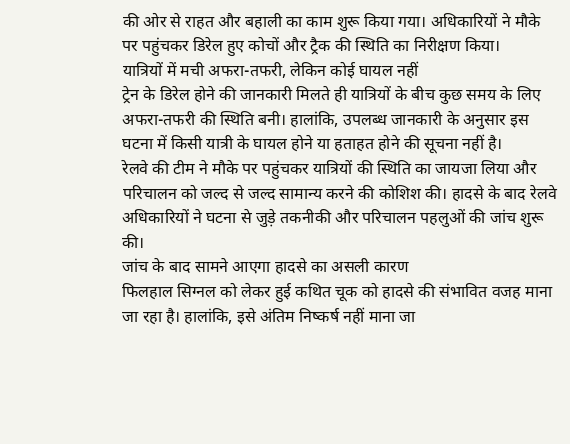की ओर से राहत और बहाली का काम शुरू किया गया। अधिकारियों ने मौके पर पहुंचकर डिरेल हुए कोचों और ट्रैक की स्थिति का निरीक्षण किया।
यात्रियों में मची अफरा-तफरी, लेकिन कोई घायल नहीं
ट्रेन के डिरेल होने की जानकारी मिलते ही यात्रियों के बीच कुछ समय के लिए अफरा-तफरी की स्थिति बनी। हालांकि, उपलब्ध जानकारी के अनुसार इस घटना में किसी यात्री के घायल होने या हताहत होने की सूचना नहीं है।
रेलवे की टीम ने मौके पर पहुंचकर यात्रियों की स्थिति का जायजा लिया और परिचालन को जल्द से जल्द सामान्य करने की कोशिश की। हादसे के बाद रेलवे अधिकारियों ने घटना से जुड़े तकनीकी और परिचालन पहलुओं की जांच शुरू की।
जांच के बाद सामने आएगा हादसे का असली कारण
फिलहाल सिग्नल को लेकर हुई कथित चूक को हादसे की संभावित वजह माना जा रहा है। हालांकि, इसे अंतिम निष्कर्ष नहीं माना जा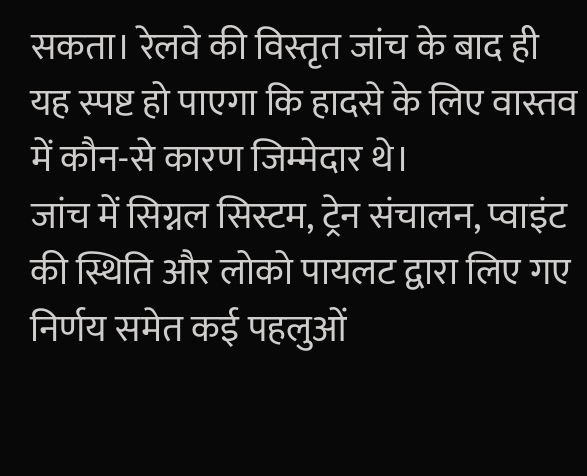सकता। रेलवे की विस्तृत जांच के बाद ही यह स्पष्ट हो पाएगा कि हादसे के लिए वास्तव में कौन-से कारण जिम्मेदार थे।
जांच में सिग्नल सिस्टम, ट्रेन संचालन, प्वाइंट की स्थिति और लोको पायलट द्वारा लिए गए निर्णय समेत कई पहलुओं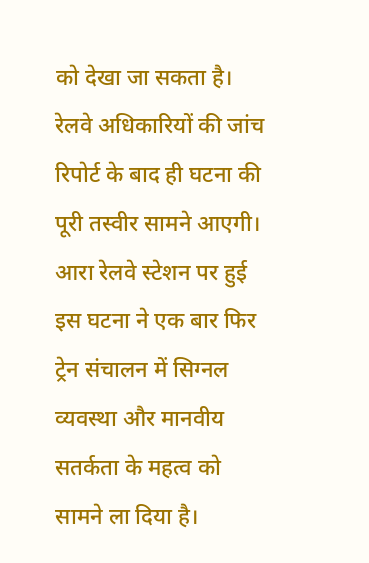को देखा जा सकता है। रेलवे अधिकारियों की जांच रिपोर्ट के बाद ही घटना की पूरी तस्वीर सामने आएगी।
आरा रेलवे स्टेशन पर हुई इस घटना ने एक बार फिर ट्रेन संचालन में सिग्नल व्यवस्था और मानवीय सतर्कता के महत्व को सामने ला दिया है।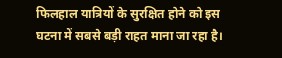फिलहाल यात्रियों के सुरक्षित होने को इस घटना में सबसे बड़ी राहत माना जा रहा है।